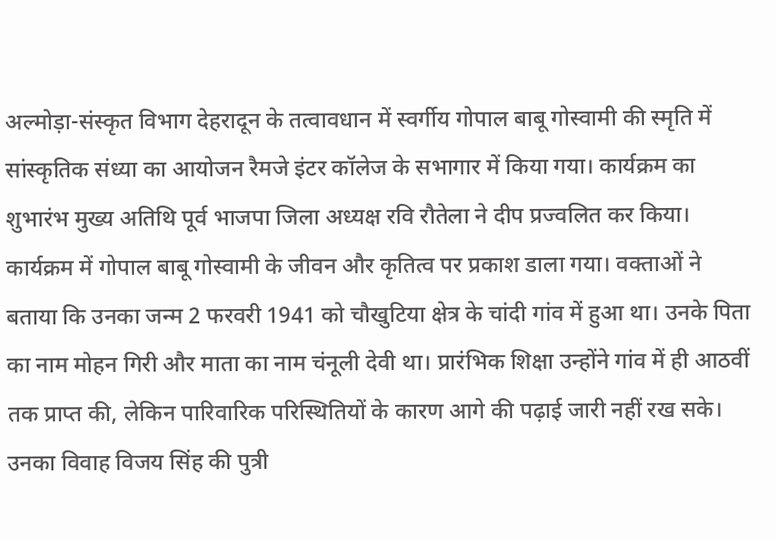अल्मोड़ा-संस्कृत विभाग देहरादून के तत्वावधान में स्वर्गीय गोपाल बाबू गोस्वामी की स्मृति में सांस्कृतिक संध्या का आयोजन रैमजे इंटर कॉलेज के सभागार में किया गया। कार्यक्रम का शुभारंभ मुख्य अतिथि पूर्व भाजपा जिला अध्यक्ष रवि रौतेला ने दीप प्रज्वलित कर किया। कार्यक्रम में गोपाल बाबू गोस्वामी के जीवन और कृतित्व पर प्रकाश डाला गया। वक्ताओं ने बताया कि उनका जन्म 2 फरवरी 1941 को चौखुटिया क्षेत्र के चांदी गांव में हुआ था। उनके पिता का नाम मोहन गिरी और माता का नाम चंनूली देवी था। प्रारंभिक शिक्षा उन्होंने गांव में ही आठवीं तक प्राप्त की, लेकिन पारिवारिक परिस्थितियों के कारण आगे की पढ़ाई जारी नहीं रख सके। उनका विवाह विजय सिंह की पुत्री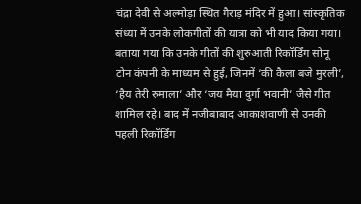चंद्रा देवी से अल्मोड़ा स्थित गैराड़ मंदिर में हुआ। सांस्कृतिक संध्या में उनके लोकगीतों की यात्रा को भी याद किया गया। बताया गया कि उनके गीतों की शुरुआती रिकॉर्डिंग सोनू टोन कंपनी के माध्यम से हुई, जिनमें ‘की कैला बजे मुरली’, ‘हैय तेरी रुमाला’ और ‘जय मैया दुर्गा भवानी’ जैसे गीत शामिल रहे। बाद में नजीबाबाद आकाशवाणी से उनकी पहली रिकॉर्डिंग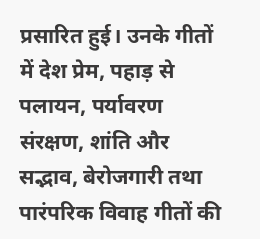प्रसारित हुई। उनके गीतों में देश प्रेम, पहाड़ से पलायन, पर्यावरण संरक्षण, शांति और सद्भाव, बेरोजगारी तथा पारंपरिक विवाह गीतों की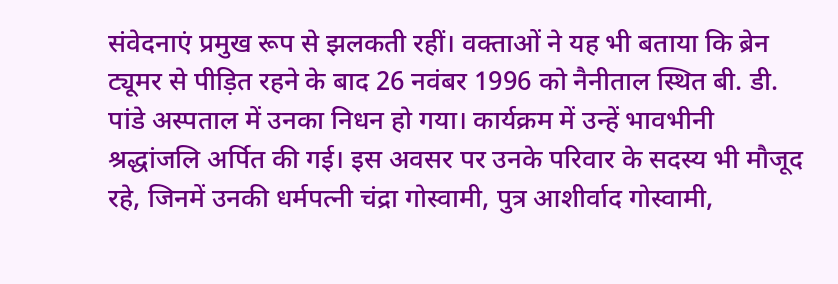संवेदनाएं प्रमुख रूप से झलकती रहीं। वक्ताओं ने यह भी बताया कि ब्रेन ट्यूमर से पीड़ित रहने के बाद 26 नवंबर 1996 को नैनीताल स्थित बी. डी. पांडे अस्पताल में उनका निधन हो गया। कार्यक्रम में उन्हें भावभीनी श्रद्धांजलि अर्पित की गई। इस अवसर पर उनके परिवार के सदस्य भी मौजूद रहे, जिनमें उनकी धर्मपत्नी चंद्रा गोस्वामी, पुत्र आशीर्वाद गोस्वामी,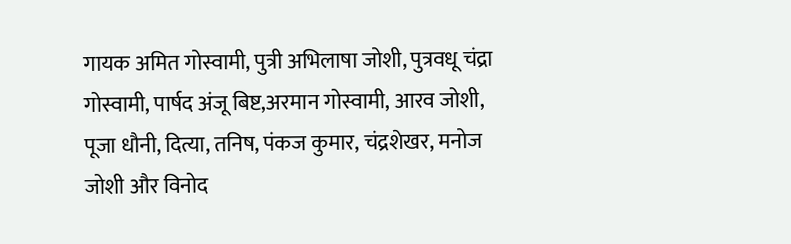गायक अमित गोस्वामी, पुत्री अभिलाषा जोशी, पुत्रवधू चंद्रा गोस्वामी, पार्षद अंजू बिष्ट,अरमान गोस्वामी, आरव जोशी, पूजा धौनी, दित्या, तनिष, पंकज कुमार, चंद्रशेखर, मनोज जोशी और विनोद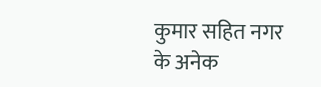कुमार सहित नगर के अनेक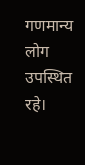गणमान्य लोग उपस्थित रहे।